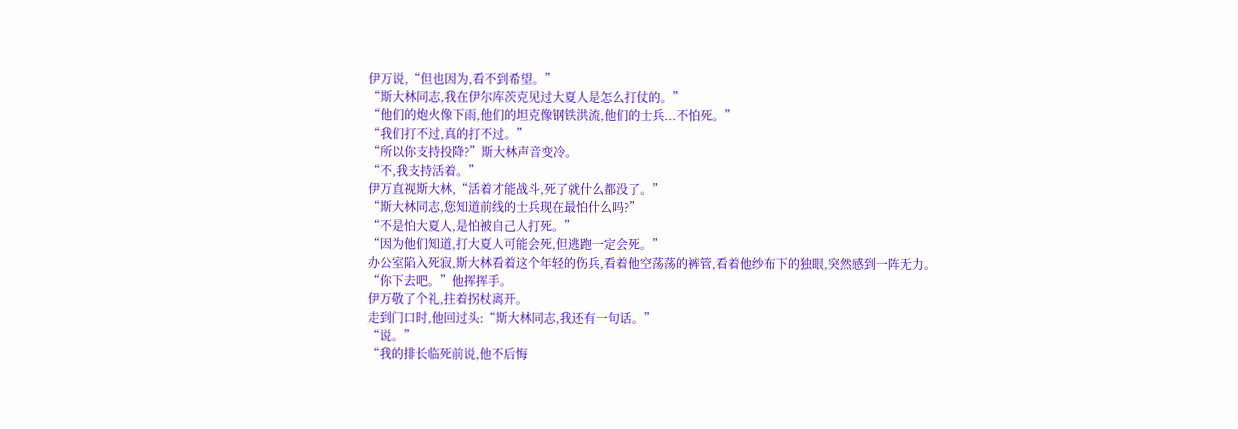伊万说,“但也因为,看不到希望。”
“斯大林同志,我在伊尔库茨克见过大夏人是怎么打仗的。”
“他们的炮火像下雨,他们的坦克像钢铁洪流,他们的士兵...不怕死。”
“我们打不过,真的打不过。”
“所以你支持投降?”斯大林声音变冷。
“不,我支持活着。”
伊万直视斯大林,“活着才能战斗,死了就什么都没了。”
“斯大林同志,您知道前线的士兵现在最怕什么吗?”
“不是怕大夏人,是怕被自己人打死。”
“因为他们知道,打大夏人可能会死,但逃跑一定会死。”
办公室陷入死寂,斯大林看着这个年轻的伤兵,看着他空荡荡的裤管,看着他纱布下的独眼,突然感到一阵无力。
“你下去吧。”他挥挥手。
伊万敬了个礼,拄着拐杖离开。
走到门口时,他回过头:“斯大林同志,我还有一句话。”
“说。”
“我的排长临死前说,他不后悔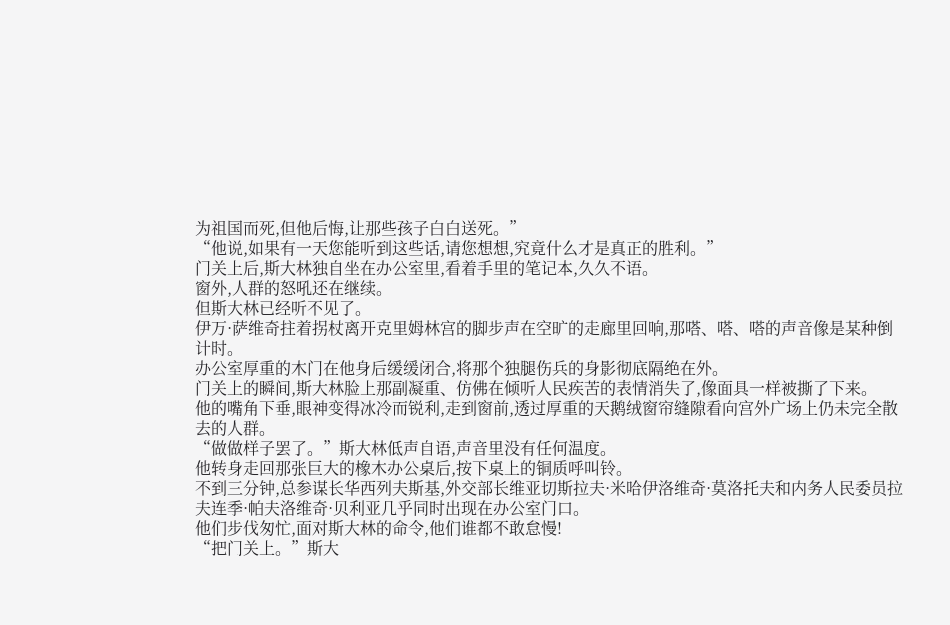为祖国而死,但他后悔,让那些孩子白白送死。”
“他说,如果有一天您能听到这些话,请您想想,究竟什么才是真正的胜利。”
门关上后,斯大林独自坐在办公室里,看着手里的笔记本,久久不语。
窗外,人群的怒吼还在继续。
但斯大林已经听不见了。
伊万·萨维奇拄着拐杖离开克里姆林宫的脚步声在空旷的走廊里回响,那嗒、嗒、嗒的声音像是某种倒计时。
办公室厚重的木门在他身后缓缓闭合,将那个独腿伤兵的身影彻底隔绝在外。
门关上的瞬间,斯大林脸上那副凝重、仿佛在倾听人民疾苦的表情消失了,像面具一样被撕了下来。
他的嘴角下垂,眼神变得冰冷而锐利,走到窗前,透过厚重的天鹅绒窗帘缝隙看向宫外广场上仍未完全散去的人群。
“做做样子罢了。”斯大林低声自语,声音里没有任何温度。
他转身走回那张巨大的橡木办公桌后,按下桌上的铜质呼叫铃。
不到三分钟,总参谋长华西列夫斯基,外交部长维亚切斯拉夫·米哈伊洛维奇·莫洛托夫和内务人民委员拉夫连季·帕夫洛维奇·贝利亚几乎同时出现在办公室门口。
他们步伐匆忙,面对斯大林的命令,他们谁都不敢怠慢!
“把门关上。”斯大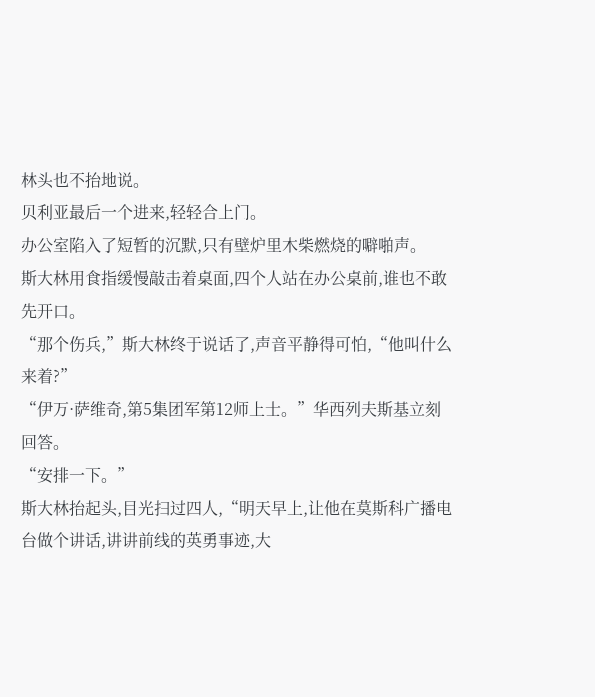林头也不抬地说。
贝利亚最后一个进来,轻轻合上门。
办公室陷入了短暂的沉默,只有壁炉里木柴燃烧的噼啪声。
斯大林用食指缓慢敲击着桌面,四个人站在办公桌前,谁也不敢先开口。
“那个伤兵,”斯大林终于说话了,声音平静得可怕,“他叫什么来着?”
“伊万·萨维奇,第5集团军第12师上士。”华西列夫斯基立刻回答。
“安排一下。”
斯大林抬起头,目光扫过四人,“明天早上,让他在莫斯科广播电台做个讲话,讲讲前线的英勇事迹,大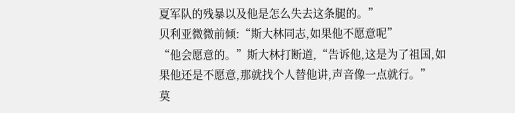夏军队的残暴以及他是怎么失去这条腿的。”
贝利亚微微前倾:“斯大林同志,如果他不愿意呢”
“他会愿意的。”斯大林打断道,“告诉他,这是为了祖国,如果他还是不愿意,那就找个人替他讲,声音像一点就行。”
莫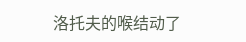洛托夫的喉结动了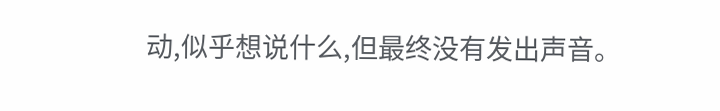动,似乎想说什么,但最终没有发出声音。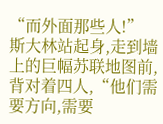“而外面那些人!”
斯大林站起身,走到墙上的巨幅苏联地图前,背对着四人,“他们需要方向,需要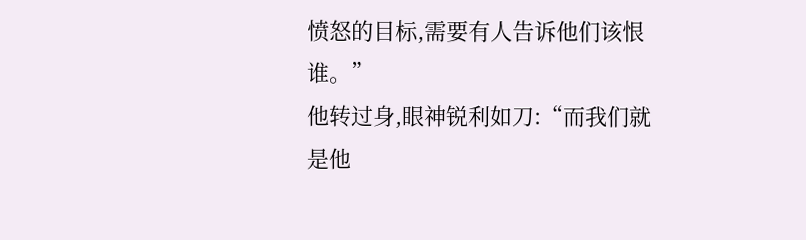愤怒的目标,需要有人告诉他们该恨谁。”
他转过身,眼神锐利如刀:“而我们就是他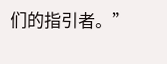们的指引者。”